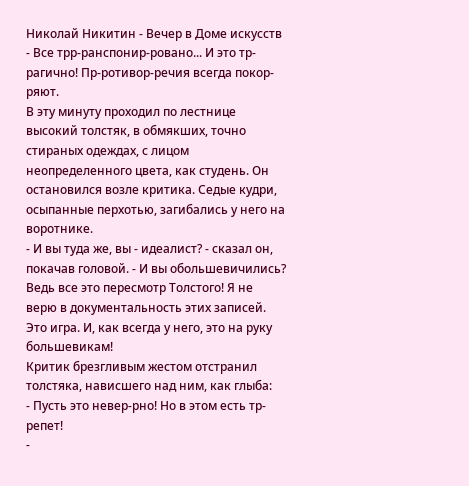Николай Никитин - Вечер в Доме искусств
- Все трр-ранспонир-ровано... И это тр-рагично! Пр-ротивор-речия всегда покор-ряют.
В эту минуту проходил по лестнице высокий толстяк, в обмякших, точно стираных одеждах, с лицом неопределенного цвета, как студень. Он остановился возле критика. Седые кудри, осыпанные перхотью, загибались у него на воротнике.
- И вы туда же, вы - идеалист? - сказал он, покачав головой. - И вы обольшевичились? Ведь все это пересмотр Толстого! Я не верю в документальность этих записей. Это игра. И, как всегда у него, это на руку большевикам!
Критик брезгливым жестом отстранил толстяка, нависшего над ним, как глыба:
- Пусть это невер-рно! Но в этом есть тр-репет!
-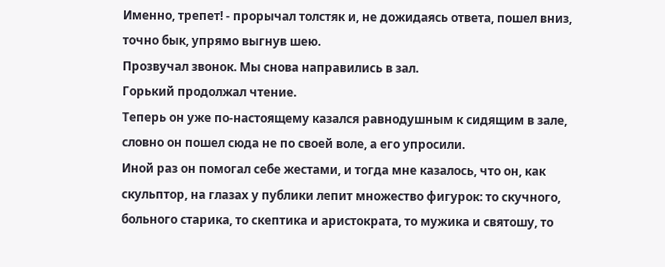Именно, трепет! - прорычал толстяк и, не дожидаясь ответа, пошел вниз, точно бык, упрямо выгнув шею.
Прозвучал звонок. Мы снова направились в зал.
Горький продолжал чтение.
Теперь он уже по-настоящему казался равнодушным к сидящим в зале, словно он пошел сюда не по своей воле, а его упросили.
Иной раз он помогал себе жестами, и тогда мне казалось, что он, как скульптор, на глазах у публики лепит множество фигурок: то скучного, больного старика, то скептика и аристократа, то мужика и святошу, то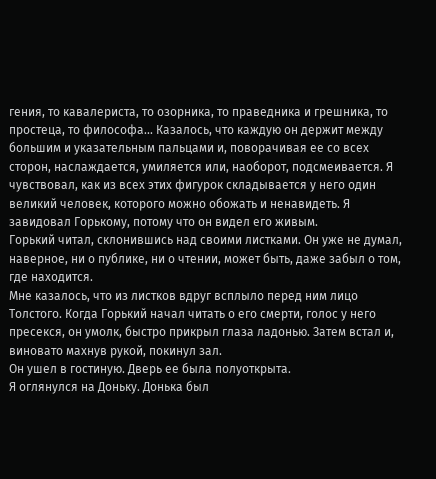гения, то кавалериста, то озорника, то праведника и грешника, то простеца, то философа... Казалось, что каждую он держит между большим и указательным пальцами и, поворачивая ее со всех сторон, наслаждается, умиляется или, наоборот, подсмеивается. Я чувствовал, как из всех этих фигурок складывается у него один великий человек, которого можно обожать и ненавидеть. Я завидовал Горькому, потому что он видел его живым.
Горький читал, склонившись над своими листками. Он уже не думал, наверное, ни о публике, ни о чтении, может быть, даже забыл о том, где находится.
Мне казалось, что из листков вдруг всплыло перед ним лицо Толстого. Когда Горький начал читать о его смерти, голос у него пресекся, он умолк, быстро прикрыл глаза ладонью. Затем встал и, виновато махнув рукой, покинул зал.
Он ушел в гостиную. Дверь ее была полуоткрыта.
Я оглянулся на Доньку. Донька был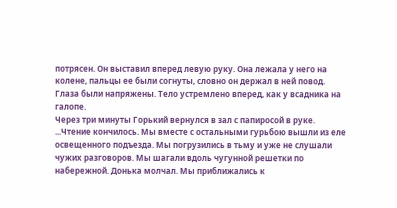потрясен. Он выставил вперед левую руку. Она лежала у него на колене, пальцы ее были согнуты, словно он держал в ней повод. Глаза были напряжены. Тело устремлено вперед, как у всадника на галопе.
Через три минуты Горький вернулся в зал с папиросой в руке.
...Чтение кончилось. Мы вместе с остальными гурьбою вышли из еле освещенного подъезда. Мы погрузились в тьму и уже не слушали чужих разговоров. Мы шагали вдоль чугунной решетки по набережной. Донька молчал. Мы приближались к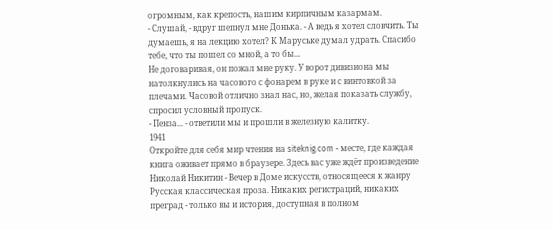огромным, как крепость, нашим кирпичным казармам.
- Слушай, - вдруг шепнул мне Донька. - А ведь я хотел словчить. Ты думаешь, я на лекцию хотел? К Маруське думал удрать. Спасибо тебе, что ты пошел со мной, а то бы...
Не договаривая, он пожал мне руку. У ворот дивизиона мы натолкнулись на часового с фонарем в руке и с винтовкой за плечами. Часовой отлично знал нас, но, желая показать службу, спросил условный пропуск.
- Пенза... - ответили мы и прошли в железную калитку.
1941
Откройте для себя мир чтения на siteknig.com - месте, где каждая книга оживает прямо в браузере. Здесь вас уже ждёт произведение Николай Никитин - Вечер в Доме искусств, относящееся к жанру Русская классическая проза. Никаких регистраций, никаких преград - только вы и история, доступная в полном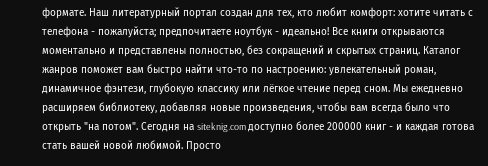формате. Наш литературный портал создан для тех, кто любит комфорт: хотите читать с телефона - пожалуйста; предпочитаете ноутбук - идеально! Все книги открываются моментально и представлены полностью, без сокращений и скрытых страниц. Каталог жанров поможет вам быстро найти что-то по настроению: увлекательный роман, динамичное фэнтези, глубокую классику или лёгкое чтение перед сном. Мы ежедневно расширяем библиотеку, добавляя новые произведения, чтобы вам всегда было что открыть "на потом". Сегодня на siteknig.com доступно более 200000 книг - и каждая готова стать вашей новой любимой. Просто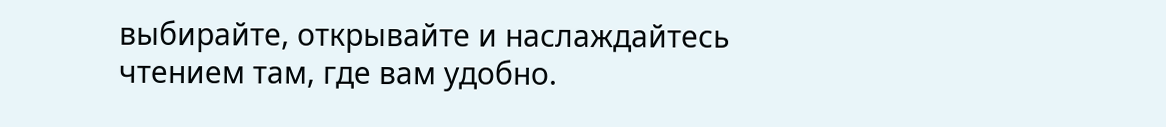выбирайте, открывайте и наслаждайтесь чтением там, где вам удобно.